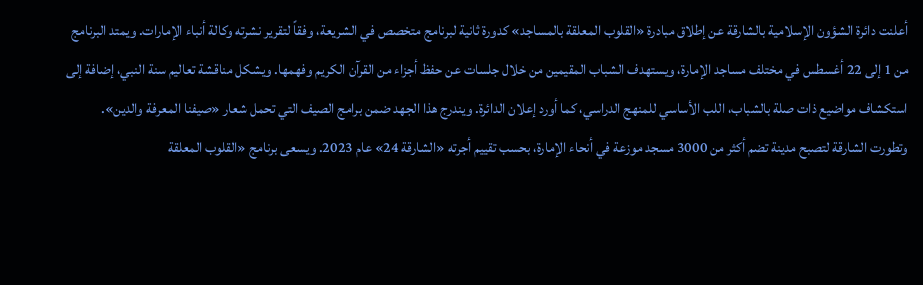أعلنت دائرة الشؤون الإسلامية بالشارقة عن إطلاق مبادرة «القلوب المعلقة بالمساجد» كدورة ثانية لبرنامج متخصص في الشريعة، وفقاً لتقرير نشرته وكالة أنباء الإمارات. ويمتد البرنامج من 1 إلى 22 أغسطس في مختلف مساجد الإمارة، ويستهدف الشباب المقيمين من خلال جلسات عن حفظ أجزاء من القرآن الكريم وفهمها. ويشكل مناقشة تعاليم سنة النبي، إضافة إلى استكشاف مواضيع ذات صلة بالشباب، اللب الأساسي للمنهج الدراسي، كما أورد إعلان الدائرة. ويندرج هذا الجهد ضمن برامج الصيف التي تحمل شعار «صيفنا المعرفة والدين».
وتطورت الشارقة لتصبح مدينة تضم أكثر من 3000 مسجد موزعة في أنحاء الإمارة، بحسب تقييم أجرته «الشارقة 24» عام 2023. ويسعى برنامج «القلوب المعلقة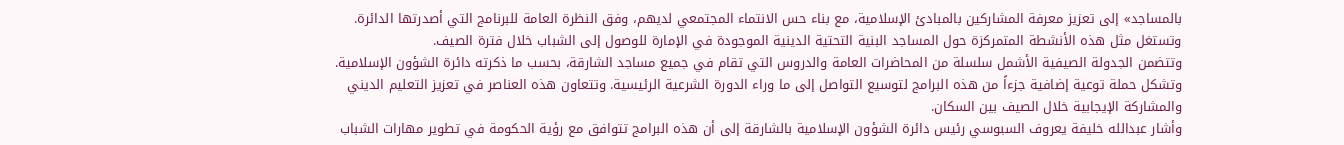بالمساجد» إلى تعزيز معرفة المشاركين بالمبادئ الإسلامية، مع بناء حس الانتماء المجتمعي لديهم، وفق النظرة العامة للبرنامج التي أصدرتها الدائرة. وتستغل مثل هذه الأنشطة المتمركزة حول المساجد البنية التحتية الدينية الموجودة في الإمارة للوصول إلى الشباب خلال فترة الصيف.
وتتضمن الجدولة الصيفية الأشمل سلسلة من المحاضرات العامة والدروس التي تقام في جميع مساجد الشارقة، بحسب ما ذكرته دائرة الشؤون الإسلامية. وتشكل حملة توعية إضافية جزءاً من هذه البرامج لتوسيع التواصل إلى ما وراء الدورة الشرعية الرئيسية. وتتعاون هذه العناصر في تعزيز التعليم الديني والمشاركة الإيجابية خلال الصيف بين السكان.
وأشار عبدالله خليفة يعروف السبوسي رئيس دائرة الشؤون الإسلامية بالشارقة إلى أن هذه البرامج تتوافق مع رؤية الحكومة في تطوير مهارات الشباب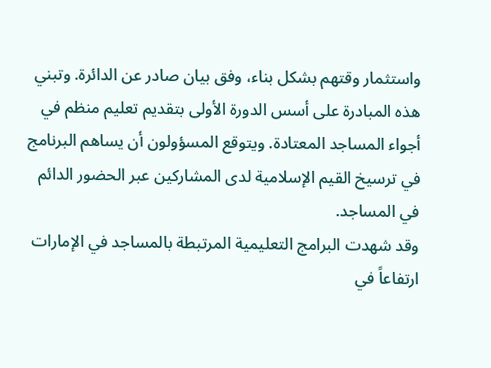واستثمار وقتهم بشكل بناء، وفق بيان صادر عن الدائرة. وتبني هذه المبادرة على أسس الدورة الأولى بتقديم تعليم منظم في أجواء المساجد المعتادة. ويتوقع المسؤولون أن يساهم البرنامج في ترسيخ القيم الإسلامية لدى المشاركين عبر الحضور الدائم في المساجد.
وقد شهدت البرامج التعليمية المرتبطة بالمساجد في الإمارات ارتفاعاً في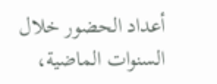أعداد الحضور خلال السنوات الماضية،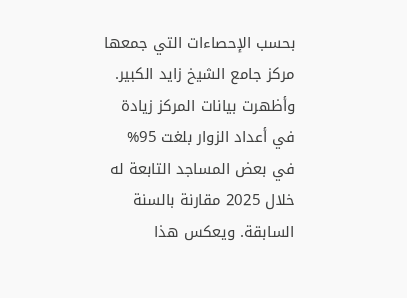بحسب الإحصاءات التي جمعها مركز جامع الشيخ زايد الكبير. وأظهرت بيانات المركز زيادة في أعداد الزوار بلغت 95% في بعض المساجد التابعة له خلال 2025 مقارنة بالسنة السابقة. ويعكس هذا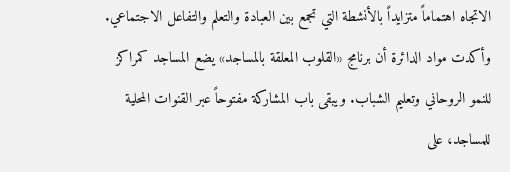الاتجاه اهتماماً متزايداً بالأنشطة التي تجمع بين العبادة والتعلم والتفاعل الاجتماعي.
وأكدت مواد الدائرة أن برنامج «القلوب المعلقة بالمساجد» يضع المساجد كمراكز للنمو الروحاني وتعليم الشباب. ويبقى باب المشاركة مفتوحاً عبر القنوات المحلية للمساجد، على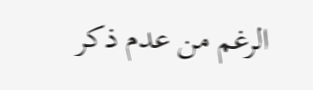الرغم من عدم ذكر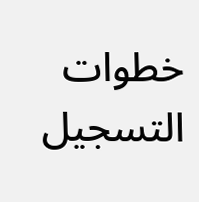خطوات التسجيل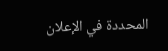المحددة في الإعلان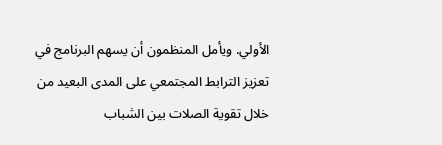الأولي. ويأمل المنظمون أن يسهم البرنامج في تعزيز الترابط المجتمعي على المدى البعيد من خلال تقوية الصلات بين الشباب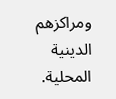ومراكزهم الدينية المحلية.